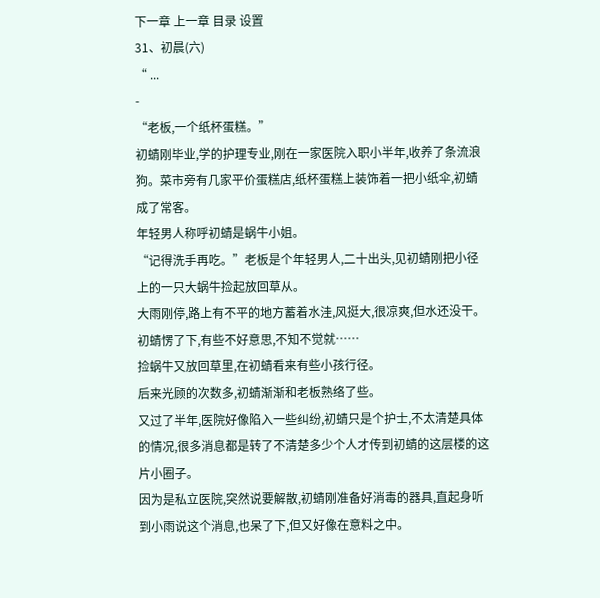下一章 上一章 目录 设置
31、初晨(六)
“ ...
-
“老板,一个纸杯蛋糕。”
初蜻刚毕业,学的护理专业,刚在一家医院入职小半年,收养了条流浪狗。菜市旁有几家平价蛋糕店,纸杯蛋糕上装饰着一把小纸伞,初蜻成了常客。
年轻男人称呼初蜻是蜗牛小姐。
“记得洗手再吃。”老板是个年轻男人,二十出头,见初蜻刚把小径上的一只大蜗牛捡起放回草从。
大雨刚停,路上有不平的地方蓄着水洼,风挺大,很凉爽,但水还没干。
初蜻愣了下,有些不好意思,不知不觉就……
捡蜗牛又放回草里,在初蜻看来有些小孩行径。
后来光顾的次数多,初蜻渐渐和老板熟络了些。
又过了半年,医院好像陷入一些纠纷,初蜻只是个护士,不太清楚具体的情况,很多消息都是转了不清楚多少个人才传到初蜻的这层楼的这片小圈子。
因为是私立医院,突然说要解散,初蜻刚准备好消毒的器具,直起身听到小雨说这个消息,也呆了下,但又好像在意料之中。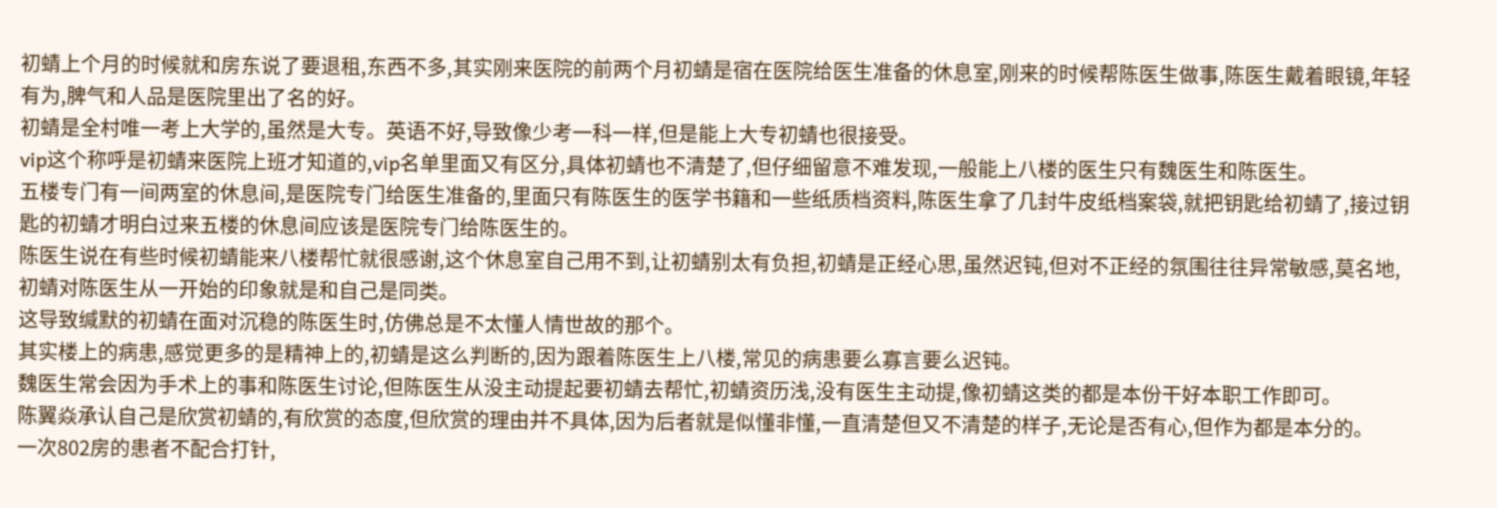初蜻上个月的时候就和房东说了要退租,东西不多,其实刚来医院的前两个月初蜻是宿在医院给医生准备的休息室,刚来的时候帮陈医生做事,陈医生戴着眼镜,年轻有为,脾气和人品是医院里出了名的好。
初蜻是全村唯一考上大学的,虽然是大专。英语不好,导致像少考一科一样,但是能上大专初蜻也很接受。
vip这个称呼是初蜻来医院上班才知道的,vip名单里面又有区分,具体初蜻也不清楚了,但仔细留意不难发现,一般能上八楼的医生只有魏医生和陈医生。
五楼专门有一间两室的休息间,是医院专门给医生准备的,里面只有陈医生的医学书籍和一些纸质档资料,陈医生拿了几封牛皮纸档案袋,就把钥匙给初蜻了,接过钥匙的初蜻才明白过来五楼的休息间应该是医院专门给陈医生的。
陈医生说在有些时候初蜻能来八楼帮忙就很感谢,这个休息室自己用不到,让初蜻别太有负担,初蜻是正经心思,虽然迟钝,但对不正经的氛围往往异常敏感,莫名地,初蜻对陈医生从一开始的印象就是和自己是同类。
这导致缄默的初蜻在面对沉稳的陈医生时,仿佛总是不太懂人情世故的那个。
其实楼上的病患,感觉更多的是精神上的,初蜻是这么判断的,因为跟着陈医生上八楼,常见的病患要么寡言要么迟钝。
魏医生常会因为手术上的事和陈医生讨论,但陈医生从没主动提起要初蜻去帮忙,初蜻资历浅,没有医生主动提,像初蜻这类的都是本份干好本职工作即可。
陈翼焱承认自己是欣赏初蜻的,有欣赏的态度,但欣赏的理由并不具体,因为后者就是似懂非懂,一直清楚但又不清楚的样子,无论是否有心,但作为都是本分的。
一次802房的患者不配合打针,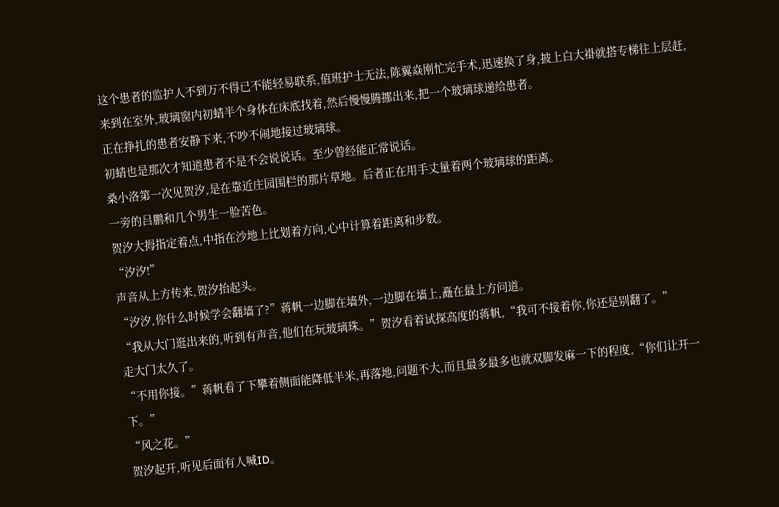这个患者的监护人不到万不得已不能轻易联系,值班护士无法,陈翼焱刚忙完手术,迅速换了身,披上白大褂就搭专梯往上层赶,来到在室外,玻璃窗内初蜻半个身体在床底找着,然后慢慢腾挪出来,把一个玻璃球递给患者。
正在挣扎的患者安静下来,不吵不闹地接过玻璃球。
初蜻也是那次才知道患者不是不会说说话。至少曾经能正常说话。
桑小洛第一次见贺汐,是在靠近庄园围栏的那片草地。后者正在用手丈量着两个玻璃球的距离。
一旁的吕鹏和几个男生一脸苦色。
贺汐大拇指定着点,中指在沙地上比划着方向,心中计算着距离和步数。
“汐汐!”
声音从上方传来,贺汐抬起头。
“汐汐,你什么时候学会翻墙了?”蒋帆一边脚在墙外,一边脚在墙上,矗在最上方问道。
“我从大门逛出来的,听到有声音,他们在玩玻璃珠。”贺汐看着试探高度的蒋帆,“我可不接着你,你还是别翻了。”
走大门太久了。
“不用你接。”蒋帆看了下攀着侧面能降低半米,再落地,问题不大,而且最多最多也就双脚发麻一下的程度,“你们让开一下。”
“风之花。”
贺汐起开,听见后面有人喊ID。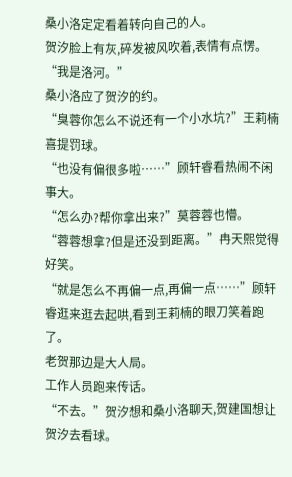桑小洛定定看着转向自己的人。
贺汐脸上有灰,碎发被风吹着,表情有点愣。
“我是洛河。”
桑小洛应了贺汐的约。
“臭蓉你怎么不说还有一个小水坑?”王莉楠喜提罚球。
“也没有偏很多啦……”顾轩睿看热闹不闲事大。
“怎么办?帮你拿出来?”莫蓉蓉也懵。
“蓉蓉想拿?但是还没到距离。”冉天熙觉得好笑。
“就是怎么不再偏一点,再偏一点……”顾轩睿逛来逛去起哄,看到王莉楠的眼刀笑着跑了。
老贺那边是大人局。
工作人员跑来传话。
“不去。”贺汐想和桑小洛聊天,贺建国想让贺汐去看球。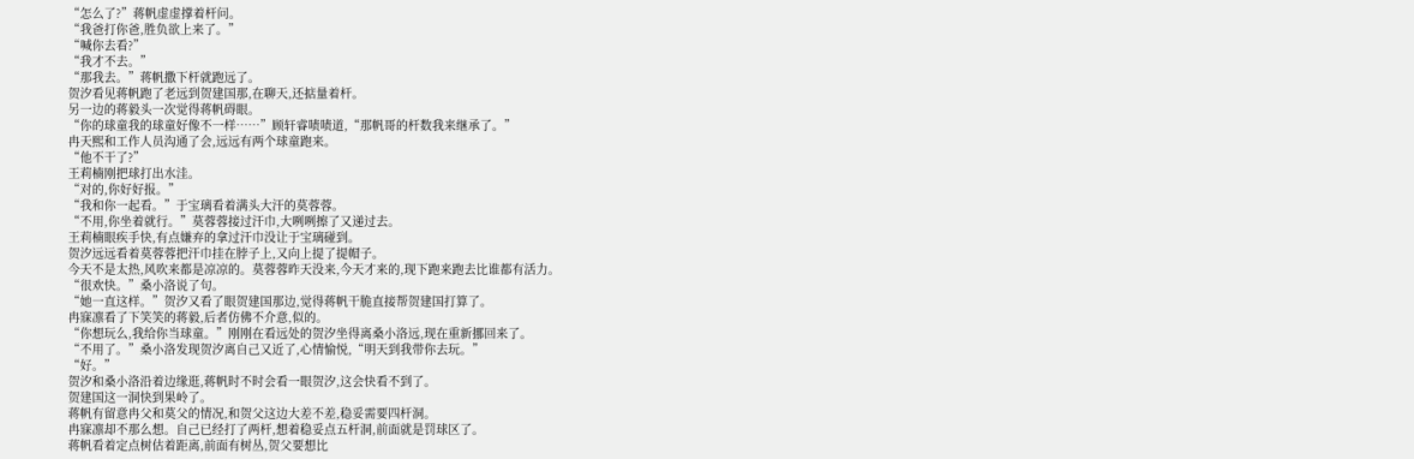“怎么了?”蒋帆虚虚撑着杆问。
“我爸打你爸,胜负欲上来了。”
“喊你去看?”
“我才不去。”
“那我去。”蒋帆撒下杆就跑远了。
贺汐看见蒋帆跑了老远到贺建国那,在聊天,还掂量着杆。
另一边的蒋毅头一次觉得蒋帆碍眼。
“你的球童我的球童好像不一样……”顾轩睿啧啧道,“那帆哥的杆数我来继承了。”
冉天熙和工作人员沟通了会,远远有两个球童跑来。
“他不干了?”
王莉楠刚把球打出水洼。
“对的,你好好报。”
“我和你一起看。”于宝璃看着满头大汗的莫蓉蓉。
“不用,你坐着就行。”莫蓉蓉接过汗巾,大咧咧擦了又递过去。
王莉楠眼疾手快,有点嫌弃的拿过汗巾没让于宝璃碰到。
贺汐远远看着莫蓉蓉把汗巾挂在脖子上,又向上提了提帽子。
今天不是太热,风吹来都是凉凉的。莫蓉蓉昨天没来,今天才来的,现下跑来跑去比谁都有活力。
“很欢快。”桑小洛说了句。
“她一直这样。”贺汐又看了眼贺建国那边,觉得蒋帆干脆直接帮贺建国打算了。
冉寐凛看了下笑笑的蒋毅,后者仿佛不介意,似的。
“你想玩么,我给你当球童。”刚刚在看远处的贺汐坐得离桑小洛远,现在重新挪回来了。
“不用了。”桑小洛发现贺汐离自己又近了,心情愉悦,“明天到我带你去玩。”
“好。”
贺汐和桑小洛沿着边缘逛,蒋帆时不时会看一眼贺汐,这会快看不到了。
贺建国这一洞快到果岭了。
蒋帆有留意冉父和莫父的情况,和贺父这边大差不差,稳妥需要四杆洞。
冉寐凛却不那么想。自己已经打了两杆,想着稳妥点五杆洞,前面就是罚球区了。
蒋帆看着定点树估着距离,前面有树丛,贺父要想比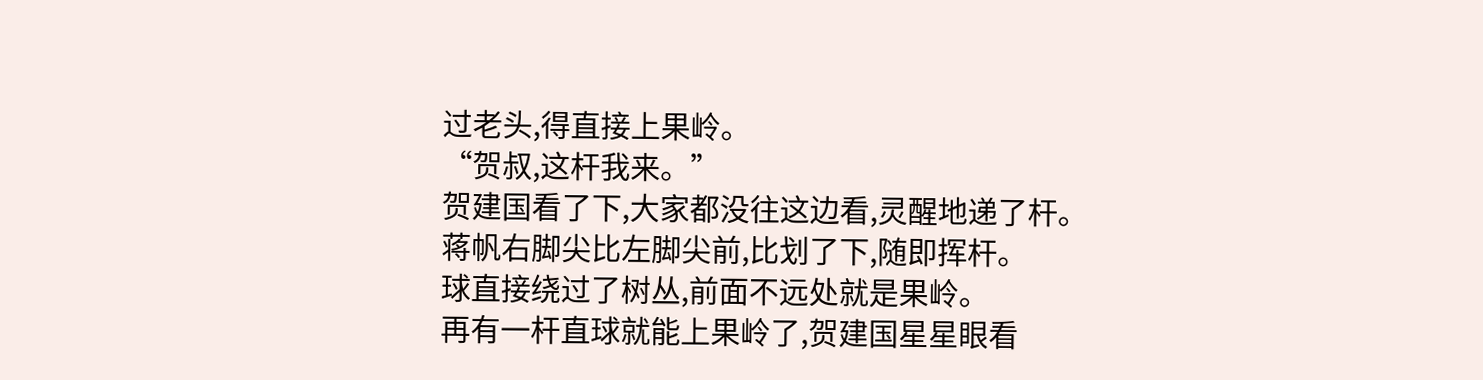过老头,得直接上果岭。
“贺叔,这杆我来。”
贺建国看了下,大家都没往这边看,灵醒地递了杆。
蒋帆右脚尖比左脚尖前,比划了下,随即挥杆。
球直接绕过了树丛,前面不远处就是果岭。
再有一杆直球就能上果岭了,贺建国星星眼看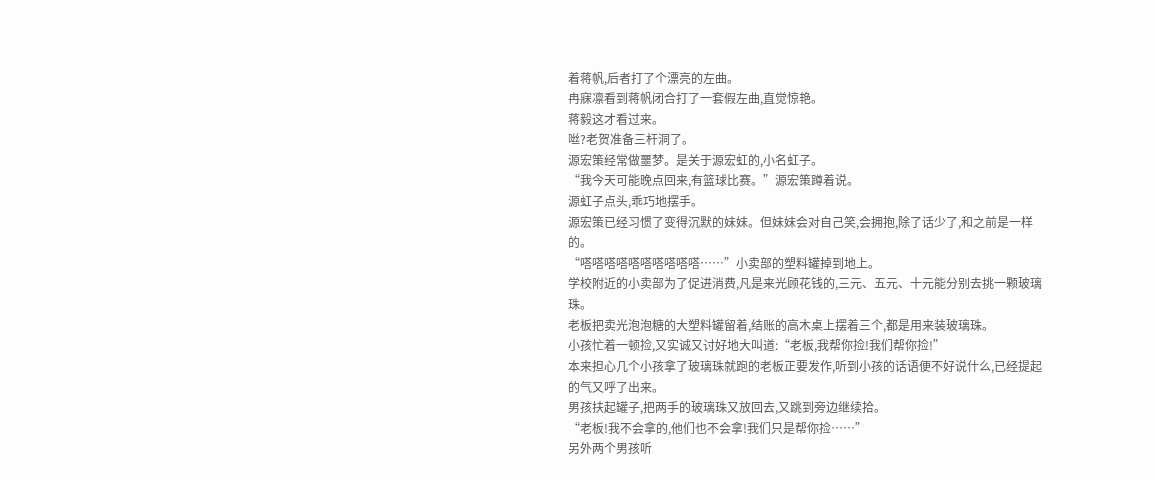着蒋帆,后者打了个漂亮的左曲。
冉寐凛看到蒋帆闭合打了一套假左曲,直觉惊艳。
蒋毅这才看过来。
咝?老贺准备三杆洞了。
源宏策经常做噩梦。是关于源宏虹的,小名虹子。
“我今天可能晚点回来,有篮球比赛。”源宏策蹲着说。
源虹子点头,乖巧地摆手。
源宏策已经习惯了变得沉默的妹妹。但妹妹会对自己笑,会拥抱,除了话少了,和之前是一样的。
“嗒嗒嗒嗒嗒嗒嗒嗒嗒嗒……”小卖部的塑料罐掉到地上。
学校附近的小卖部为了促进消费,凡是来光顾花钱的,三元、五元、十元能分别去挑一颗玻璃珠。
老板把卖光泡泡糖的大塑料罐留着,结账的高木桌上摆着三个,都是用来装玻璃珠。
小孩忙着一顿捡,又实诚又讨好地大叫道:“老板,我帮你捡!我们帮你捡!”
本来担心几个小孩拿了玻璃珠就跑的老板正要发作,听到小孩的话语便不好说什么,已经提起的气又呼了出来。
男孩扶起罐子,把两手的玻璃珠又放回去,又跳到旁边继续拾。
“老板!我不会拿的,他们也不会拿!我们只是帮你捡……”
另外两个男孩听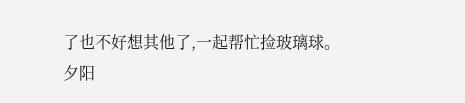了也不好想其他了,一起帮忙捡玻璃球。
夕阳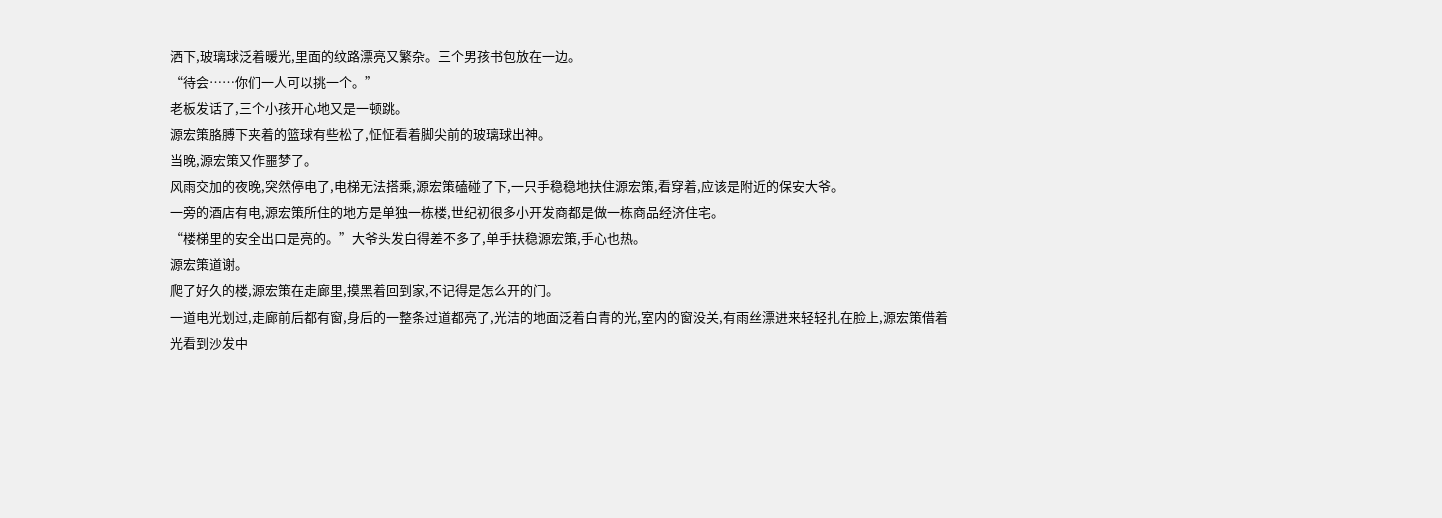洒下,玻璃球泛着暖光,里面的纹路漂亮又繁杂。三个男孩书包放在一边。
“待会……你们一人可以挑一个。”
老板发话了,三个小孩开心地又是一顿跳。
源宏策胳膊下夹着的篮球有些松了,怔怔看着脚尖前的玻璃球出神。
当晚,源宏策又作噩梦了。
风雨交加的夜晚,突然停电了,电梯无法搭乘,源宏策磕碰了下,一只手稳稳地扶住源宏策,看穿着,应该是附近的保安大爷。
一旁的酒店有电,源宏策所住的地方是单独一栋楼,世纪初很多小开发商都是做一栋商品经济住宅。
“楼梯里的安全出口是亮的。”大爷头发白得差不多了,单手扶稳源宏策,手心也热。
源宏策道谢。
爬了好久的楼,源宏策在走廊里,摸黑着回到家,不记得是怎么开的门。
一道电光划过,走廊前后都有窗,身后的一整条过道都亮了,光洁的地面泛着白青的光,室内的窗没关,有雨丝漂进来轻轻扎在脸上,源宏策借着光看到沙发中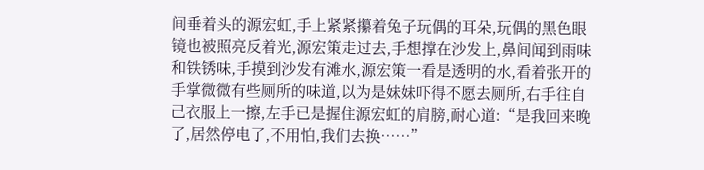间垂着头的源宏虹,手上紧紧攥着兔子玩偶的耳朵,玩偶的黑色眼镜也被照亮反着光,源宏策走过去,手想撑在沙发上,鼻间闻到雨味和铁锈味,手摸到沙发有滩水,源宏策一看是透明的水,看着张开的手掌微微有些厕所的味道,以为是妹妹吓得不愿去厕所,右手往自己衣服上一擦,左手已是握住源宏虹的肩膀,耐心道:“是我回来晚了,居然停电了,不用怕,我们去换……”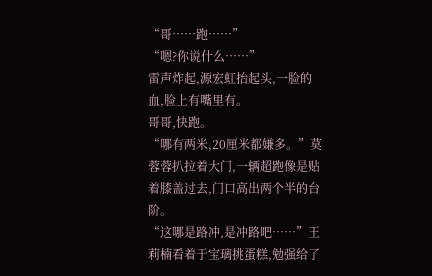“哥……跑……”
“嗯?你说什么……”
雷声炸起,源宏虹抬起头,一脸的血,脸上有嘴里有。
哥哥,快跑。
“哪有两米,20厘米都嫌多。”莫蓉蓉扒拉着大门,一辆超跑像是贴着膝盖过去,门口高出两个半的台阶。
“这哪是路冲,是冲路吧……”王莉楠看着于宝璃挑蛋糕,勉强给了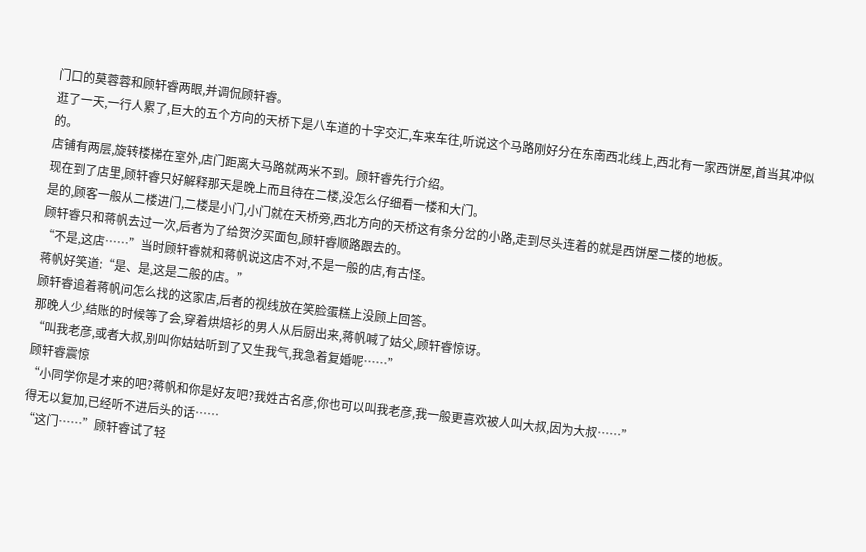门口的莫蓉蓉和顾轩睿两眼,并调侃顾轩睿。
逛了一天,一行人累了,巨大的五个方向的天桥下是八车道的十字交汇,车来车往,听说这个马路刚好分在东南西北线上,西北有一家西饼屋,首当其冲似的。
店铺有两层,旋转楼梯在室外,店门距离大马路就两米不到。顾轩睿先行介绍。
现在到了店里,顾轩睿只好解释那天是晚上而且待在二楼,没怎么仔细看一楼和大门。
是的,顾客一般从二楼进门,二楼是小门,小门就在天桥旁,西北方向的天桥这有条分岔的小路,走到尽头连着的就是西饼屋二楼的地板。
顾轩睿只和蒋帆去过一次,后者为了给贺汐买面包,顾轩睿顺路跟去的。
“不是,这店……”当时顾轩睿就和蒋帆说这店不对,不是一般的店,有古怪。
蒋帆好笑道:“是、是,这是二般的店。”
顾轩睿追着蒋帆问怎么找的这家店,后者的视线放在笑脸蛋糕上没顾上回答。
那晚人少,结账的时候等了会,穿着烘焙衫的男人从后厨出来,蒋帆喊了姑父,顾轩睿惊讶。
“叫我老彦,或者大叔,别叫你姑姑听到了又生我气,我急着复婚呢……”
顾轩睿震惊
“小同学你是才来的吧?蒋帆和你是好友吧?我姓古名彦,你也可以叫我老彦,我一般更喜欢被人叫大叔,因为大叔……”
得无以复加,已经听不进后头的话……
“这门……”顾轩睿试了轻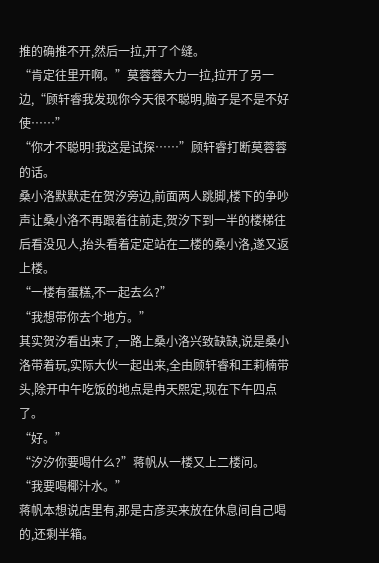推的确推不开,然后一拉,开了个缝。
“肯定往里开啊。”莫蓉蓉大力一拉,拉开了另一边,“顾轩睿我发现你今天很不聪明,脑子是不是不好使……”
“你才不聪明!我这是试探……”顾轩睿打断莫蓉蓉的话。
桑小洛默默走在贺汐旁边,前面两人跳脚,楼下的争吵声让桑小洛不再跟着往前走,贺汐下到一半的楼梯往后看没见人,抬头看着定定站在二楼的桑小洛,遂又返上楼。
“一楼有蛋糕,不一起去么?”
“我想带你去个地方。”
其实贺汐看出来了,一路上桑小洛兴致缺缺,说是桑小洛带着玩,实际大伙一起出来,全由顾轩睿和王莉楠带头,除开中午吃饭的地点是冉天熙定,现在下午四点了。
“好。”
“汐汐你要喝什么?”蒋帆从一楼又上二楼问。
“我要喝椰汁水。”
蒋帆本想说店里有,那是古彦买来放在休息间自己喝的,还剩半箱。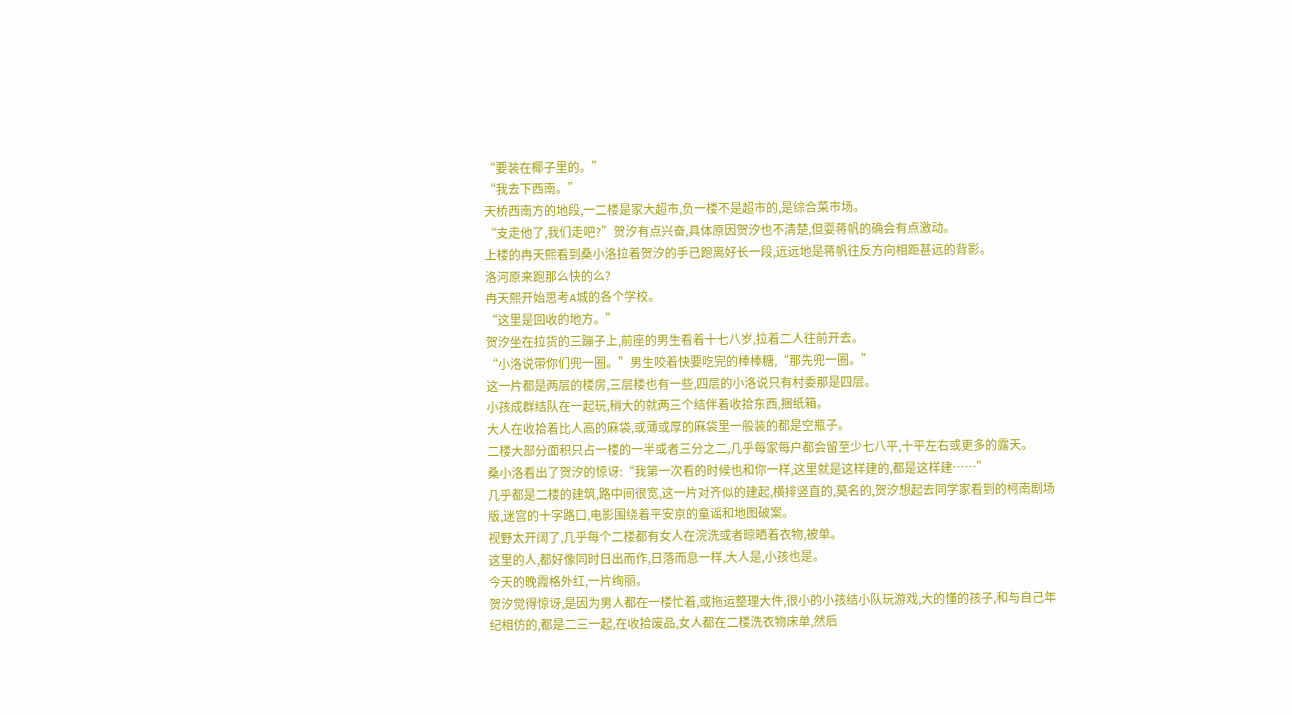“要装在椰子里的。”
“我去下西南。”
天桥西南方的地段,一二楼是家大超市,负一楼不是超市的,是综合菜市场。
“支走他了,我们走吧?”贺汐有点兴奋,具体原因贺汐也不清楚,但耍蒋帆的确会有点激动。
上楼的冉天熙看到桑小洛拉着贺汐的手已跑离好长一段,远远地是蒋帆往反方向相距甚远的背影。
洛河原来跑那么快的么?
冉天熙开始思考A城的各个学校。
“这里是回收的地方。”
贺汐坐在拉货的三蹦子上,前座的男生看着十七八岁,拉着二人往前开去。
“小洛说带你们兜一圈。”男生咬着快要吃完的棒棒糖,“那先兜一圈。”
这一片都是两层的楼房,三层楼也有一些,四层的小洛说只有村委那是四层。
小孩成群结队在一起玩,稍大的就两三个结伴着收拾东西,捆纸箱。
大人在收拾着比人高的麻袋,或薄或厚的麻袋里一般装的都是空瓶子。
二楼大部分面积只占一楼的一半或者三分之二,几乎每家每户都会留至少七八平,十平左右或更多的露天。
桑小洛看出了贺汐的惊讶:“我第一次看的时候也和你一样,这里就是这样建的,都是这样建……”
几乎都是二楼的建筑,路中间很宽,这一片对齐似的建起,横排竖直的,莫名的,贺汐想起去同学家看到的柯南剧场版,迷宫的十字路口,电影围绕着平安京的童谣和地图破案。
视野太开阔了,几乎每个二楼都有女人在浣洗或者晾晒着衣物,被单。
这里的人,都好像同时日出而作,日落而息一样,大人是,小孩也是。
今天的晚霞格外红,一片绚丽。
贺汐觉得惊讶,是因为男人都在一楼忙着,或拖运整理大件,很小的小孩结小队玩游戏,大的懂的孩子,和与自己年纪相仿的,都是二三一起,在收拾废品,女人都在二楼洗衣物床单,然后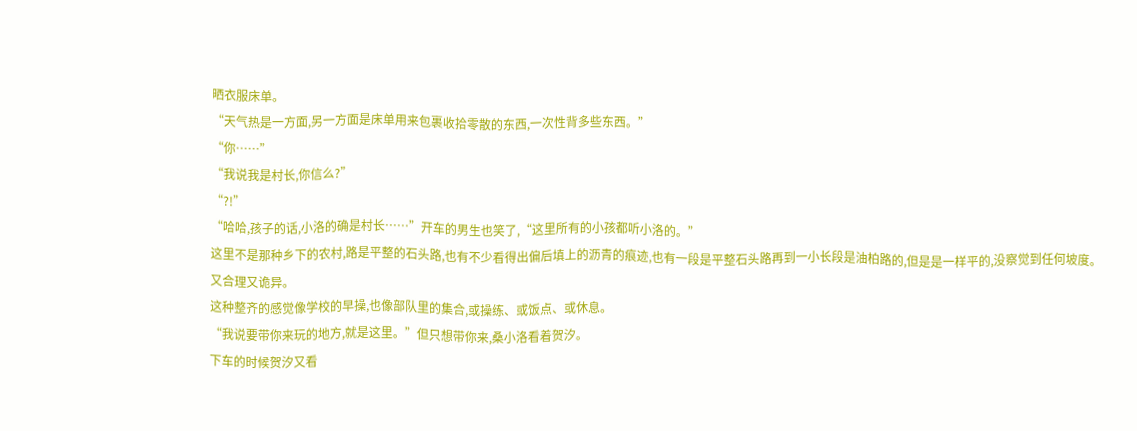晒衣服床单。
“天气热是一方面,另一方面是床单用来包裹收拾零散的东西,一次性背多些东西。”
“你……”
“我说我是村长,你信么?”
“?!”
“哈哈,孩子的话,小洛的确是村长……”开车的男生也笑了,“这里所有的小孩都听小洛的。”
这里不是那种乡下的农村,路是平整的石头路,也有不少看得出偏后填上的沥青的痕迹,也有一段是平整石头路再到一小长段是油柏路的,但是是一样平的,没察觉到任何坡度。
又合理又诡异。
这种整齐的感觉像学校的早操,也像部队里的集合,或操练、或饭点、或休息。
“我说要带你来玩的地方,就是这里。”但只想带你来,桑小洛看着贺汐。
下车的时候贺汐又看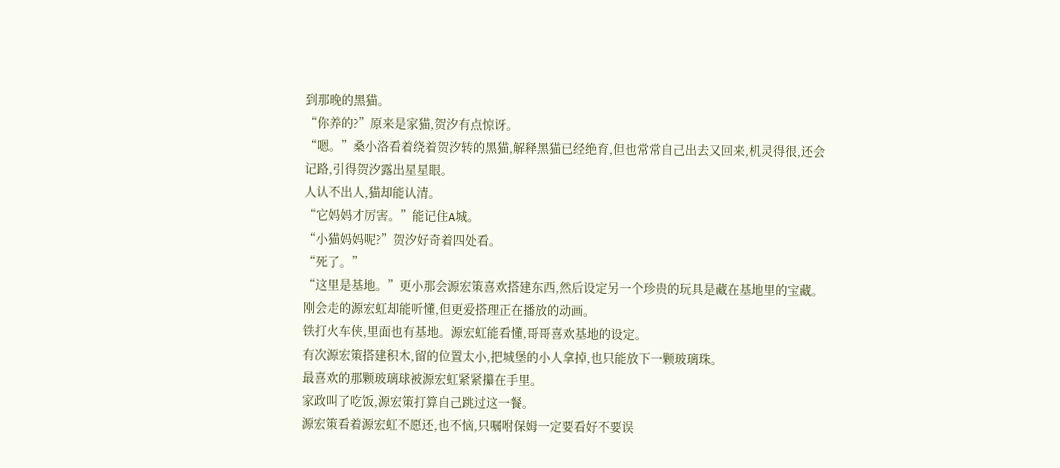到那晚的黑猫。
“你养的?”原来是家猫,贺汐有点惊讶。
“嗯。”桑小洛看着绕着贺汐转的黑猫,解释黑猫已经绝育,但也常常自己出去又回来,机灵得很,还会记路,引得贺汐露出星星眼。
人认不出人,猫却能认清。
“它妈妈才厉害。”能记住A城。
“小猫妈妈呢?”贺汐好奇着四处看。
“死了。”
“这里是基地。”更小那会源宏策喜欢搭建东西,然后设定另一个珍贵的玩具是藏在基地里的宝藏。
刚会走的源宏虹却能听懂,但更爱搭理正在播放的动画。
铁打火车侠,里面也有基地。源宏虹能看懂,哥哥喜欢基地的设定。
有次源宏策搭建积木,留的位置太小,把城堡的小人拿掉,也只能放下一颗玻璃珠。
最喜欢的那颗玻璃球被源宏虹紧紧攥在手里。
家政叫了吃饭,源宏策打算自己跳过这一餐。
源宏策看着源宏虹不愿还,也不恼,只嘱咐保姆一定要看好不要误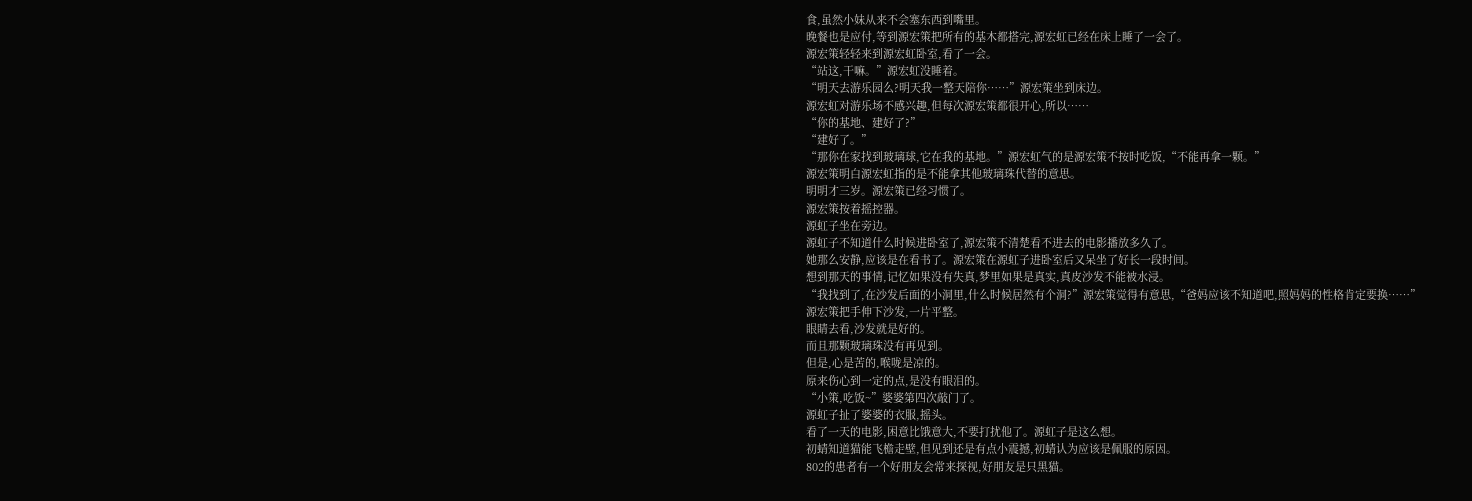食,虽然小妹从来不会塞东西到嘴里。
晚餐也是应付,等到源宏策把所有的基木都搭完,源宏虹已经在床上睡了一会了。
源宏策轻轻来到源宏虹卧室,看了一会。
“站这,干嘛。”源宏虹没睡着。
“明天去游乐园么?明天我一整天陪你……”源宏策坐到床边。
源宏虹对游乐场不感兴趣,但每次源宏策都很开心,所以……
“你的基地、建好了?”
“建好了。”
“那你在家找到玻璃球,它在我的基地。”源宏虹气的是源宏策不按时吃饭,“不能再拿一颗。”
源宏策明白源宏虹指的是不能拿其他玻璃珠代替的意思。
明明才三岁。源宏策已经习惯了。
源宏策按着摇控器。
源虹子坐在旁边。
源虹子不知道什么时候进卧室了,源宏策不清楚看不进去的电影播放多久了。
她那么安静,应该是在看书了。源宏策在源虹子进卧室后又呆坐了好长一段时间。
想到那天的事情,记忆如果没有失真,梦里如果是真实,真皮沙发不能被水浸。
“我找到了,在沙发后面的小洞里,什么时候居然有个洞?”源宏策觉得有意思,“爸妈应该不知道吧,照妈妈的性格肯定要换……”
源宏策把手伸下沙发,一片平整。
眼睛去看,沙发就是好的。
而且那颗玻璃珠没有再见到。
但是,心是苦的,喉咙是凉的。
原来伤心到一定的点,是没有眼泪的。
“小策,吃饭~”婆婆第四次敲门了。
源虹子扯了婆婆的衣服,摇头。
看了一天的电影,困意比饿意大,不要打扰他了。源虹子是这么想。
初蜻知道猫能飞檐走壁,但见到还是有点小震撼,初蜻认为应该是佩服的原因。
802的患者有一个好朋友会常来探视,好朋友是只黑猫。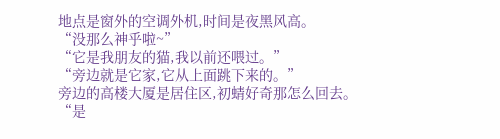地点是窗外的空调外机,时间是夜黑风高。
“没那么神乎啦~”
“它是我朋友的猫,我以前还喂过。”
“旁边就是它家,它从上面跳下来的。”
旁边的高楼大厦是居住区,初蜻好奇那怎么回去。
“是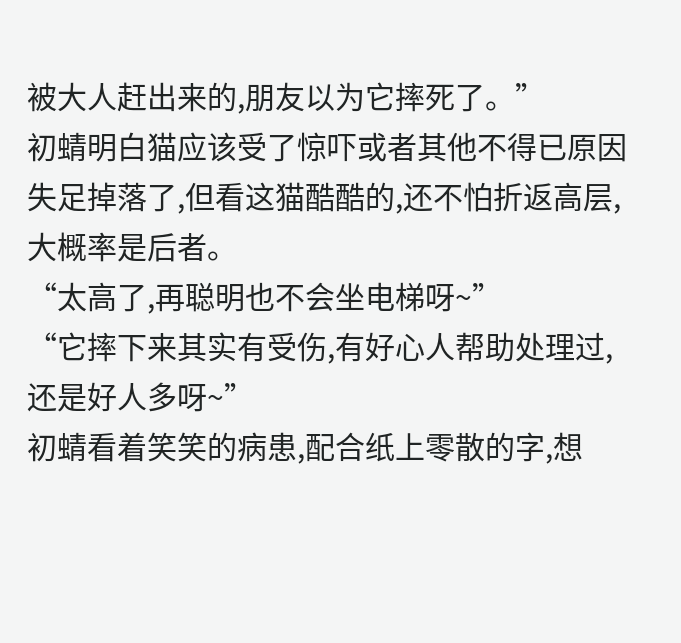被大人赶出来的,朋友以为它摔死了。”
初蜻明白猫应该受了惊吓或者其他不得已原因失足掉落了,但看这猫酷酷的,还不怕折返高层,大概率是后者。
“太高了,再聪明也不会坐电梯呀~”
“它摔下来其实有受伤,有好心人帮助处理过,还是好人多呀~”
初蜻看着笑笑的病患,配合纸上零散的字,想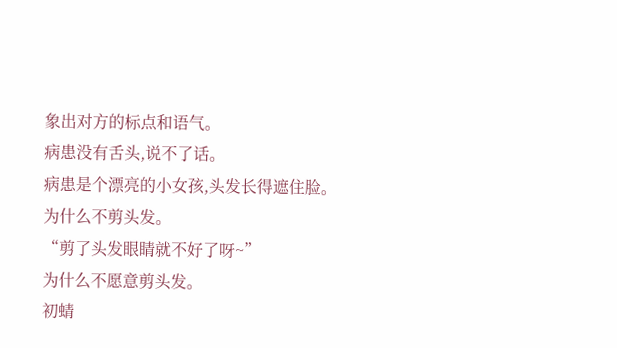象出对方的标点和语气。
病患没有舌头,说不了话。
病患是个漂亮的小女孩,头发长得遮住脸。
为什么不剪头发。
“剪了头发眼睛就不好了呀~”
为什么不愿意剪头发。
初蜻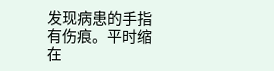发现病患的手指有伤痕。平时缩在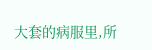大套的病服里,所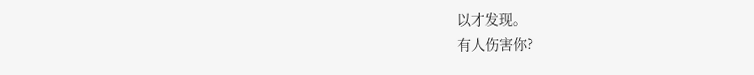以才发现。
有人伤害你?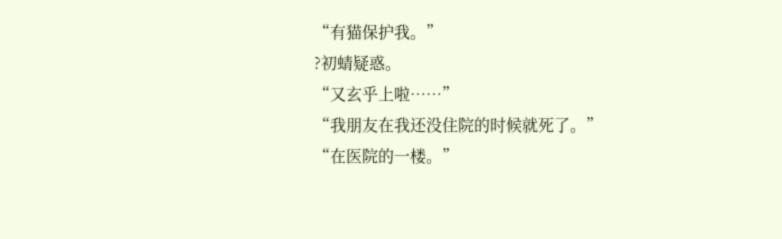“有猫保护我。”
?初蜻疑惑。
“又玄乎上啦……”
“我朋友在我还没住院的时候就死了。”
“在医院的一楼。”